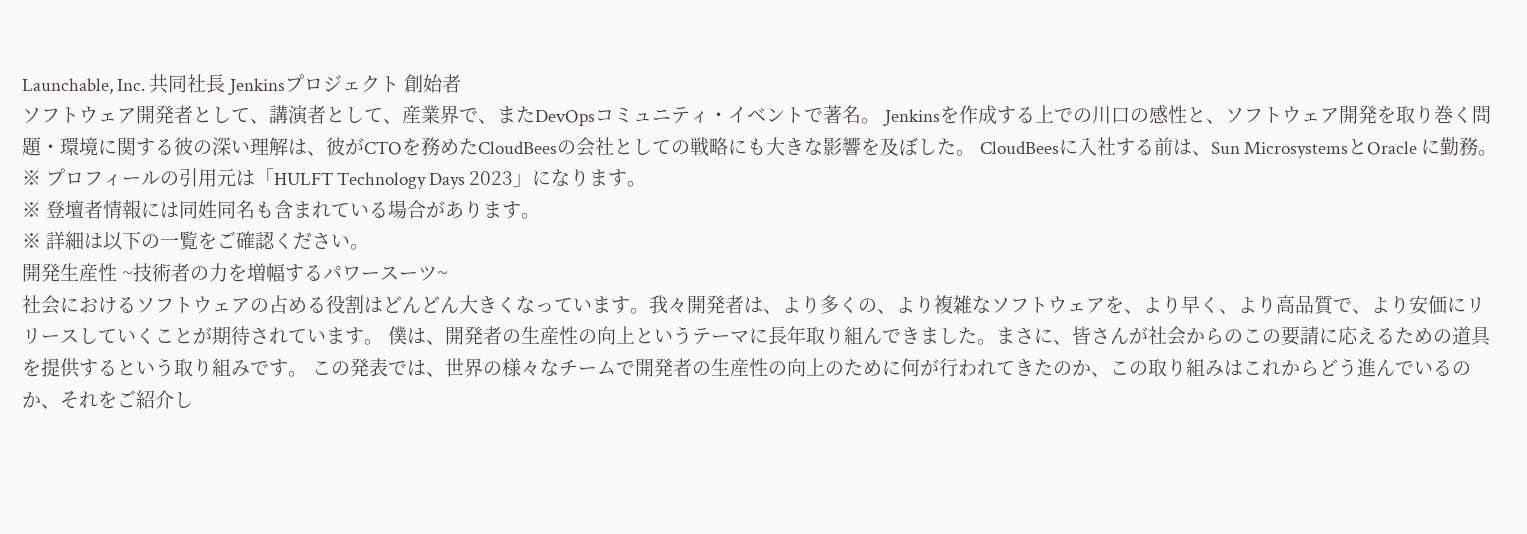Launchable, Inc. 共同社長 Jenkinsプロジェクト 創始者
ソフトウェア開発者として、講演者として、産業界で、またDevOpsコミュニティ・イベントで著名。 Jenkinsを作成する上での川口の感性と、ソフトウェア開発を取り巻く問題・環境に関する彼の深い理解は、彼がCTOを務めたCloudBeesの会社としての戦略にも大きな影響を及ぼした。 CloudBeesに入社する前は、Sun MicrosystemsとOracle に勤務。
※ プロフィールの引用元は「HULFT Technology Days 2023」になります。
※ 登壇者情報には同姓同名も含まれている場合があります。
※ 詳細は以下の一覧をご確認ください。
開発生産性 ~技術者の力を増幅するパワースーツ~
社会におけるソフトウェアの占める役割はどんどん大きくなっています。我々開発者は、より多くの、より複雑なソフトウェアを、より早く、より高品質で、より安価にリリースしていくことが期待されています。 僕は、開発者の生産性の向上というテーマに長年取り組んできました。まさに、皆さんが社会からのこの要請に応えるための道具を提供するという取り組みです。 この発表では、世界の様々なチームで開発者の生産性の向上のために何が行われてきたのか、この取り組みはこれからどう進んでいるのか、それをご紹介し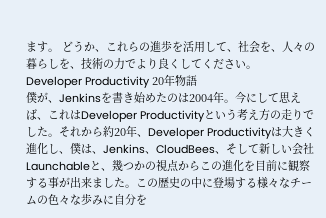ます。 どうか、これらの進歩を活用して、社会を、人々の暮らしを、技術の力でより良くしてください。
Developer Productivity 20年物語
僕が、Jenkinsを書き始めたのは2004年。今にして思えば、これはDeveloper Productivityという考え方の走りでした。それから約20年、Developer Productivityは大きく進化し、僕は、Jenkins、CloudBees、そして新しい会社Launchableと、幾つかの視点からこの進化を目前に観察する事が出来ました。この歴史の中に登場する様々なチームの色々な歩みに自分を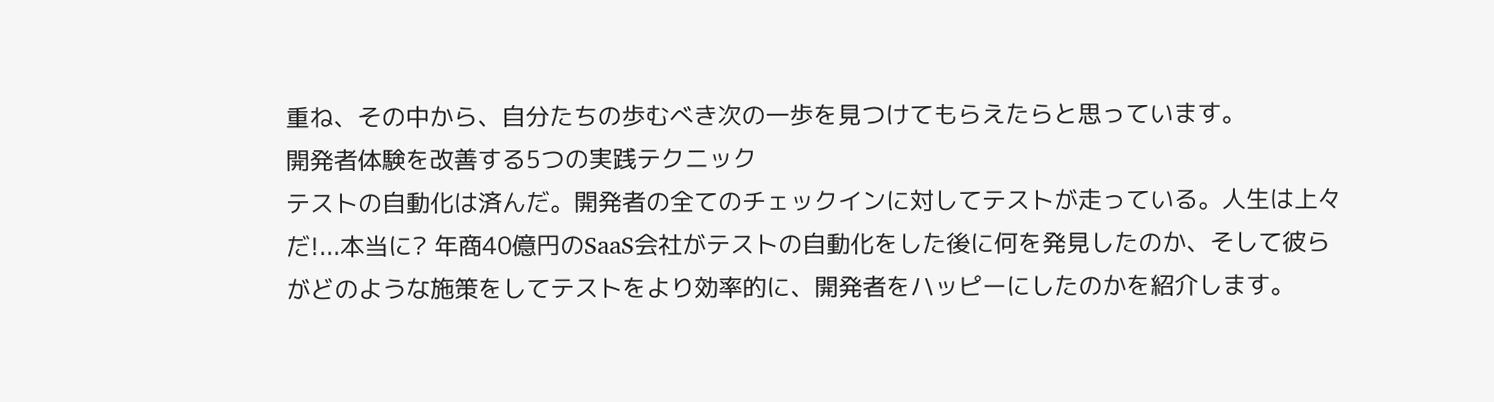重ね、その中から、自分たちの歩むべき次の一歩を見つけてもらえたらと思っています。
開発者体験を改善する5つの実践テクニック
テストの自動化は済んだ。開発者の全てのチェックインに対してテストが走っている。人生は上々だ!...本当に? 年商40億円のSaaS会社がテストの自動化をした後に何を発見したのか、そして彼らがどのような施策をしてテストをより効率的に、開発者をハッピーにしたのかを紹介します。